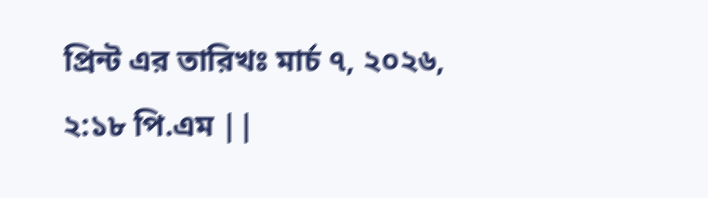প্রিন্ট এর তারিখঃ মার্চ ৭, ২০২৬, ২:১৮ পি.এম ||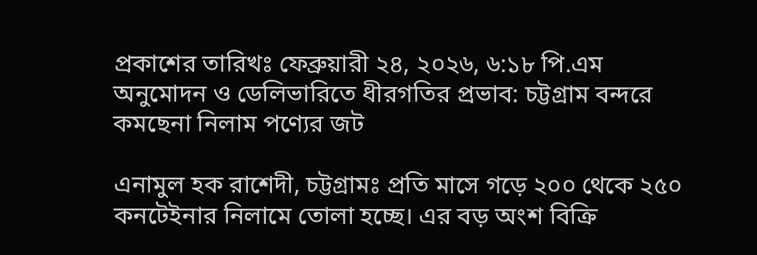প্রকাশের তারিখঃ ফেব্রুয়ারী ২৪, ২০২৬, ৬:১৮ পি.এম
অনুমোদন ও ডেলিভারিতে ধীরগতির প্রভাব: চট্টগ্রাম বন্দরে কমছেনা নিলাম পণ্যের জট

এনামুল হক রাশেদী, চট্টগ্রামঃ প্রতি মাসে গড়ে ২০০ থেকে ২৫০ কনটেইনার নিলামে তোলা হচ্ছে। এর বড় অংশ বিক্রি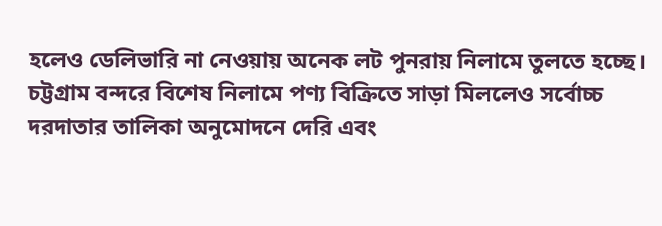হলেও ডেলিভারি না নেওয়ায় অনেক লট পুনরায় নিলামে তুলতে হচ্ছে।
চট্টগ্রাম বন্দরে বিশেষ নিলামে পণ্য বিক্রিতে সাড়া মিললেও সর্বোচ্চ দরদাতার তালিকা অনুমোদনে দেরি এবং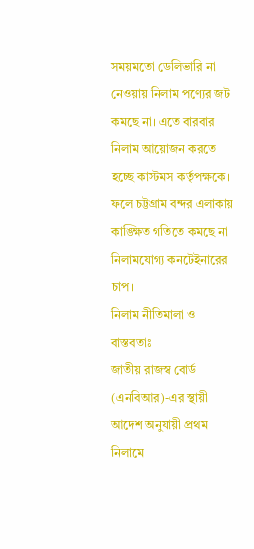সময়মতো ডেলিভারি না নেওয়ায় নিলাম পণ্যের জট কমছে না। এতে বারবার নিলাম আয়োজন করতে হচ্ছে কাস্টমস কর্তৃপক্ষকে। ফলে চট্টগ্রাম বন্দর এলাকায় কাঙ্ক্ষিত গতিতে কমছে না নিলামযোগ্য কনটেইনারের চাপ।
নিলাম নীতিমালা ও বাস্তবতাঃ
জাতীয় রাজস্ব বোর্ড (এনবিআর)-এর স্থায়ী আদেশ অনুযায়ী প্রথম নিলামে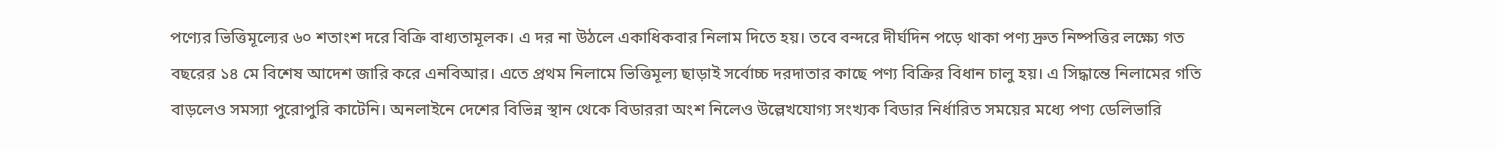পণ্যের ভিত্তিমূল্যের ৬০ শতাংশ দরে বিক্রি বাধ্যতামূলক। এ দর না উঠলে একাধিকবার নিলাম দিতে হয়। তবে বন্দরে দীর্ঘদিন পড়ে থাকা পণ্য দ্রুত নিষ্পত্তির লক্ষ্যে গত বছরের ১৪ মে বিশেষ আদেশ জারি করে এনবিআর। এতে প্রথম নিলামে ভিত্তিমূল্য ছাড়াই সর্বোচ্চ দরদাতার কাছে পণ্য বিক্রির বিধান চালু হয়। এ সিদ্ধান্তে নিলামের গতি বাড়লেও সমস্যা পুরোপুরি কাটেনি। অনলাইনে দেশের বিভিন্ন স্থান থেকে বিডাররা অংশ নিলেও উল্লেখযোগ্য সংখ্যক বিডার নির্ধারিত সময়ের মধ্যে পণ্য ডেলিভারি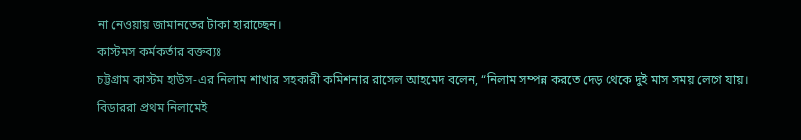না নেওয়ায় জামানতের টাকা হারাচ্ছেন।
কাস্টমস কর্মকর্তার বক্তব্যঃ
চট্টগ্রাম কাস্টম হাউস-এর নিলাম শাখার সহকারী কমিশনার রাসেল আহমেদ বলেন, “নিলাম সম্পন্ন করতে দেড় থেকে দুই মাস সময় লেগে যায়। বিডাররা প্রথম নিলামেই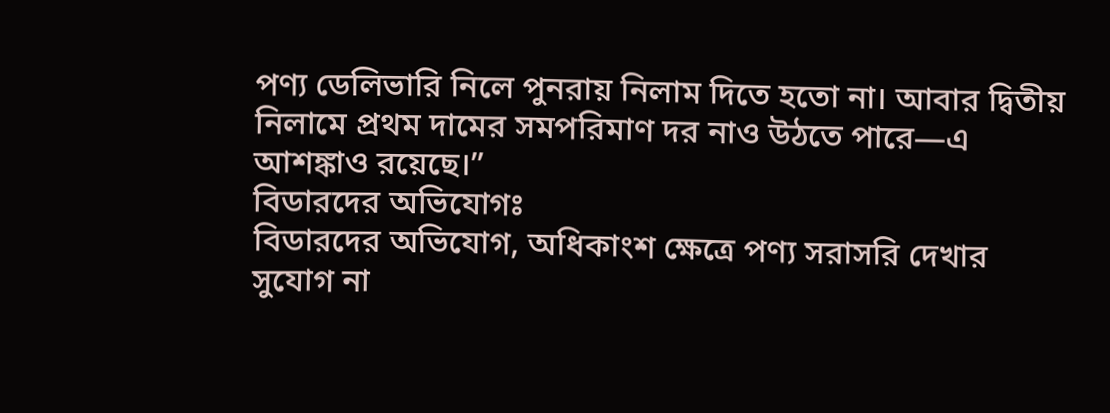পণ্য ডেলিভারি নিলে পুনরায় নিলাম দিতে হতো না। আবার দ্বিতীয় নিলামে প্রথম দামের সমপরিমাণ দর নাও উঠতে পারে—এ আশঙ্কাও রয়েছে।”
বিডারদের অভিযোগঃ
বিডারদের অভিযোগ, অধিকাংশ ক্ষেত্রে পণ্য সরাসরি দেখার সুযোগ না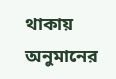থাকায় অনুমানের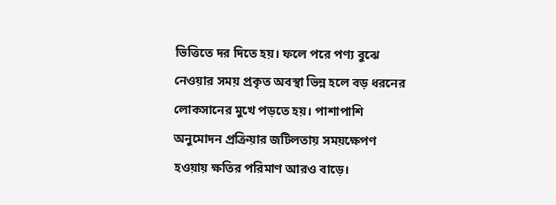ভিত্তিতে দর দিতে হয়। ফলে পরে পণ্য বুঝে নেওয়ার সময় প্রকৃত অবস্থা ভিন্ন হলে বড় ধরনের লোকসানের মুখে পড়তে হয়। পাশাপাশি অনুমোদন প্রক্রিয়ার জটিলতায় সময়ক্ষেপণ হওয়ায় ক্ষতির পরিমাণ আরও বাড়ে।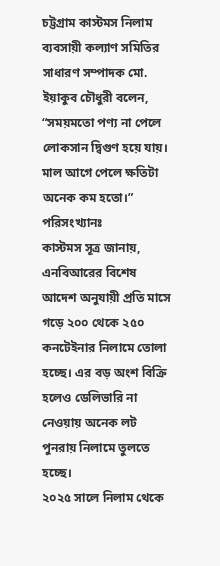চট্টগ্রাম কাস্টমস নিলাম ব্যবসায়ী কল্যাণ সমিতির সাধারণ সম্পাদক মো. ইয়াকুব চৌধুরী বলেন, “সময়মতো পণ্য না পেলে লোকসান দ্বিগুণ হয়ে যায়। মাল আগে পেলে ক্ষতিটা অনেক কম হতো।”
পরিসংখ্যানঃ
কাস্টমস সূত্র জানায়, এনবিআরের বিশেষ আদেশ অনুযায়ী প্রতি মাসে গড়ে ২০০ থেকে ২৫০ কনটেইনার নিলামে তোলা হচ্ছে। এর বড় অংশ বিক্রি হলেও ডেলিভারি না নেওয়ায় অনেক লট পুনরায় নিলামে তুলতে হচ্ছে।
২০২৫ সালে নিলাম থেকে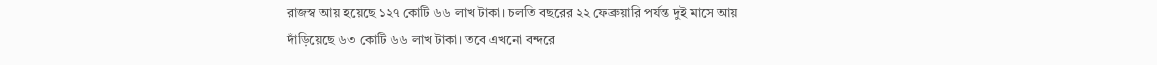রাজস্ব আয় হয়েছে ১২৭ কোটি ৬৬ লাখ টাকা। চলতি বছরের ২২ ফেব্রুয়ারি পর্যন্ত দুই মাসে আয় দাঁড়িয়েছে ৬৩ কোটি ৬৬ লাখ টাকা। তবে এখনো বন্দরে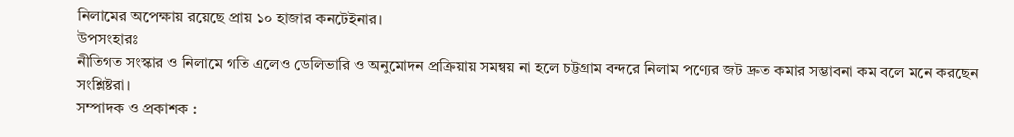নিলামের অপেক্ষায় রয়েছে প্রায় ১০ হাজার কনটেইনার।
উপসংহারঃ
নীতিগত সংস্কার ও নিলামে গতি এলেও ডেলিভারি ও অনুমোদন প্রক্রিয়ায় সমন্বয় না হলে চট্টগ্রাম বন্দরে নিলাম পণ্যের জট দ্রুত কমার সম্ভাবনা কম বলে মনে করছেন সংশ্লিষ্টরা।
সম্পাদক ও প্রকাশক :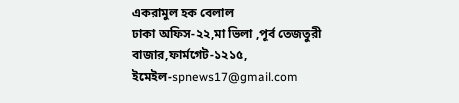একরামুল হক বেলাল
ঢাকা অফিস-২২,মা ভিলা ,পূর্ব তেজতুরী বাজার,ফার্মগেট-১২১৫,
ইমেইল-spnews17@gmail.com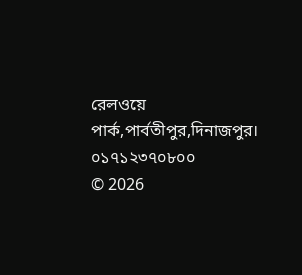রেলওয়ে পার্ক,পার্বতীপুর,দিনাজপুর। ০১৭১২৩৭০৮০০
© 2026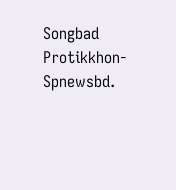Songbad Protikkhon-Spnewsbd.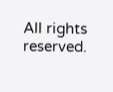All rights reserved.